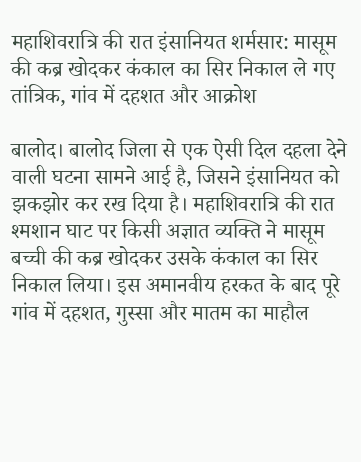महाशिवरात्रि की रात इंसानियत शर्मसार: मासूम की कब्र खोदकर कंकाल का सिर निकाल ले गए तांत्रिक, गांव में दहशत और आक्रोश

बालोद। बालोद जिला से एक ऐसी दिल दहला देने वाली घटना सामने आई है, जिसने इंसानियत को झकझोर कर रख दिया है। महाशिवरात्रि की रात श्मशान घाट पर किसी अज्ञात व्यक्ति ने मासूम बच्ची की कब्र खोदकर उसके कंकाल का सिर निकाल लिया। इस अमानवीय हरकत के बाद पूरे गांव में दहशत, गुस्सा और मातम का माहौल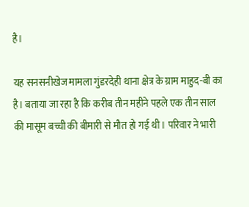है।

यह सनसनीखेज मामला गुंडरदेही थाना क्षेत्र के ग्राम माहुद-बी का है। बताया जा रहा है कि करीब तीन महीने पहले एक तीन साल की मासूम बच्ची की बीमारी से मौत हो गई थी। परिवार ने भारी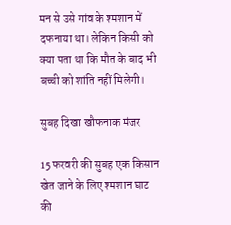मन से उसे गांव के श्मशान में दफनाया था। लेकिन किसी को क्या पता था कि मौत के बाद भी बच्ची को शांति नहीं मिलेगी।

सुबह दिखा खौफनाक मंजर

15 फरवरी की सुबह एक किसान खेत जाने के लिए श्मशान घाट की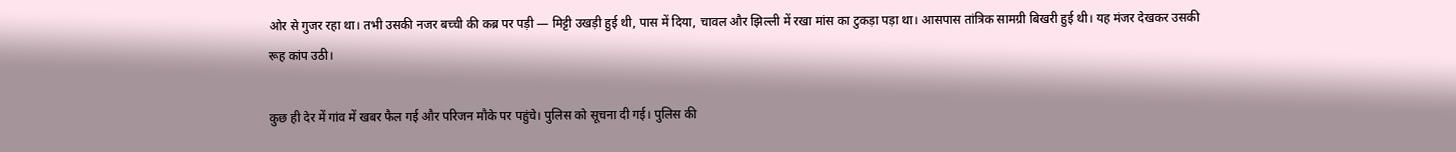ओर से गुजर रहा था। तभी उसकी नजर बच्ची की कब्र पर पड़ी — मिट्टी उखड़ी हुई थी, पास में दिया, चावल और झिल्ली में रखा मांस का टुकड़ा पड़ा था। आसपास तांत्रिक सामग्री बिखरी हुई थी। यह मंजर देखकर उसकी रूह कांप उठी।

कुछ ही देर में गांव में खबर फैल गई और परिजन मौके पर पहुंचे। पुलिस को सूचना दी गई। पुलिस की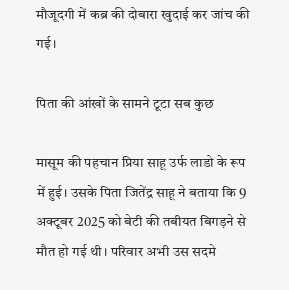मौजूदगी में कब्र की दोबारा खुदाई कर जांच की गई।

पिता की आंखों के सामने टूटा सब कुछ

मासूम की पहचान प्रिया साहू उर्फ लाडो के रूप में हुई। उसके पिता जितेंद्र साहू ने बताया कि 9 अक्टूबर 2025 को बेटी की तबीयत बिगड़ने से मौत हो गई थी। परिवार अभी उस सदमे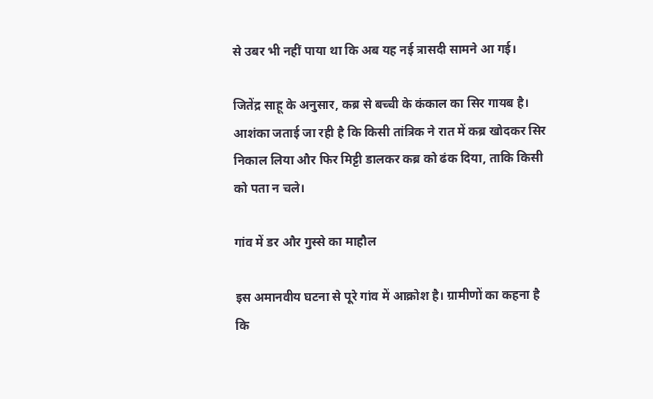से उबर भी नहीं पाया था कि अब यह नई त्रासदी सामने आ गई।

जितेंद्र साहू के अनुसार, कब्र से बच्ची के कंकाल का सिर गायब है। आशंका जताई जा रही है कि किसी तांत्रिक ने रात में कब्र खोदकर सिर निकाल लिया और फिर मिट्टी डालकर कब्र को ढंक दिया, ताकि किसी को पता न चले।

गांव में डर और गुस्से का माहौल

इस अमानवीय घटना से पूरे गांव में आक्रोश है। ग्रामीणों का कहना है कि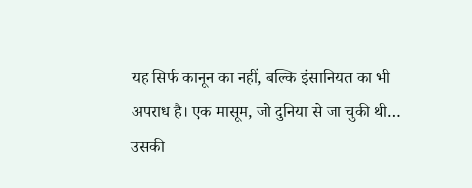यह सिर्फ कानून का नहीं, बल्कि इंसानियत का भी अपराध है। एक मासूम, जो दुनिया से जा चुकी थी… उसकी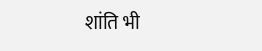शांति भी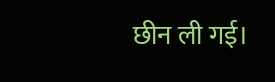छीन ली गई।